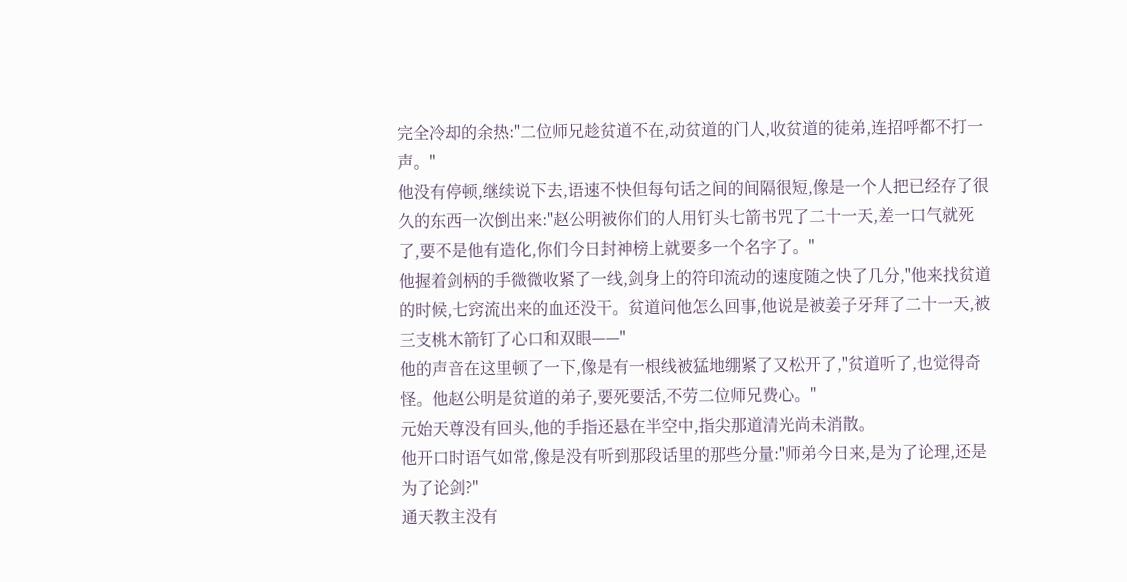完全冷却的余热:"二位师兄趁贫道不在,动贫道的门人,收贫道的徒弟,连招呼都不打一声。"
他没有停顿,继续说下去,语速不快但每句话之间的间隔很短,像是一个人把已经存了很久的东西一次倒出来:"赵公明被你们的人用钉头七箭书咒了二十一天,差一口气就死了,要不是他有造化,你们今日封神榜上就要多一个名字了。"
他握着剑柄的手微微收紧了一线,剑身上的符印流动的速度随之快了几分,"他来找贫道的时候,七窍流出来的血还没干。贫道问他怎么回事,他说是被姜子牙拜了二十一天,被三支桃木箭钉了心口和双眼——"
他的声音在这里顿了一下,像是有一根线被猛地绷紧了又松开了,"贫道听了,也觉得奇怪。他赵公明是贫道的弟子,要死要活,不劳二位师兄费心。"
元始天尊没有回头,他的手指还悬在半空中,指尖那道清光尚未消散。
他开口时语气如常,像是没有听到那段话里的那些分量:"师弟今日来,是为了论理,还是为了论剑?"
通天教主没有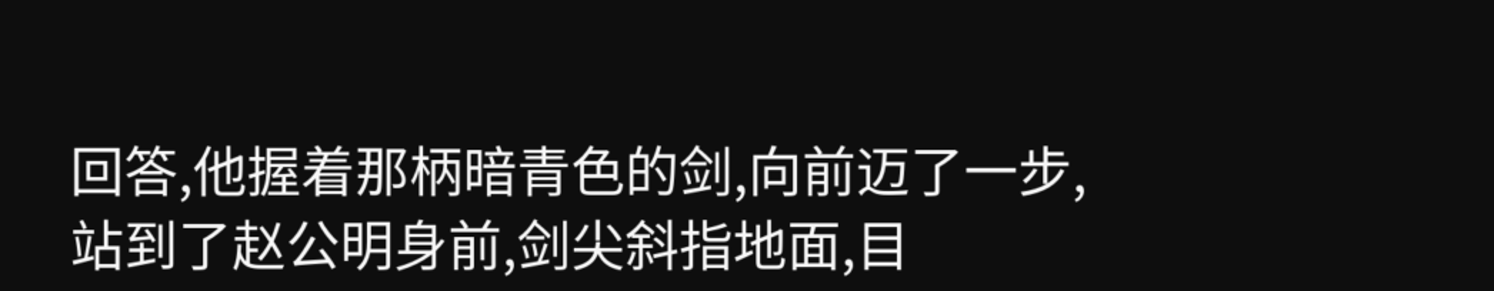回答,他握着那柄暗青色的剑,向前迈了一步,站到了赵公明身前,剑尖斜指地面,目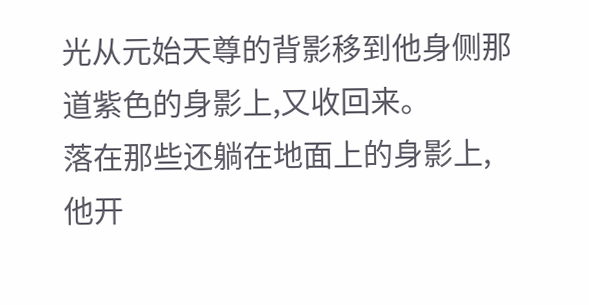光从元始天尊的背影移到他身侧那道紫色的身影上,又收回来。
落在那些还躺在地面上的身影上,他开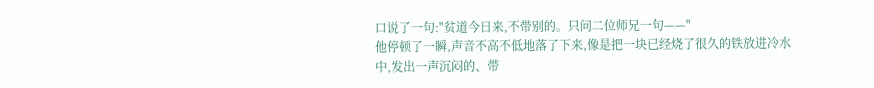口说了一句:"贫道今日来,不带别的。只问二位师兄一句——"
他停顿了一瞬,声音不高不低地落了下来,像是把一块已经烧了很久的铁放进冷水中,发出一声沉闷的、带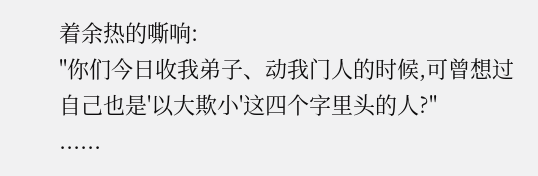着余热的嘶响:
"你们今日收我弟子、动我门人的时候,可曾想过自己也是'以大欺小'这四个字里头的人?"
......